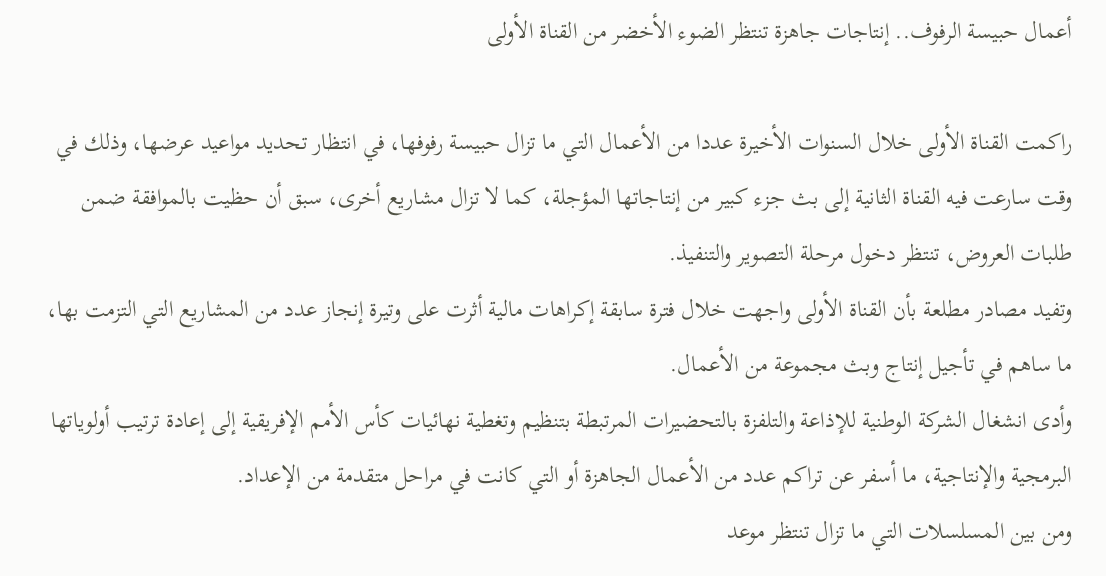أعمال حبيسة الرفوف.. إنتاجات جاهزة تنتظر الضوء الأخضر من القناة الأولى

راكمت القناة الأولى خلال السنوات الأخيرة عددا من الأعمال التي ما تزال حبيسة رفوفها، في انتظار تحديد مواعيد عرضها، وذلك في وقت سارعت فيه القناة الثانية إلى بث جزء كبير من إنتاجاتها المؤجلة، كما لا تزال مشاريع أخرى، سبق أن حظيت بالموافقة ضمن طلبات العروض، تنتظر دخول مرحلة التصوير والتنفيذ.
وتفيد مصادر مطلعة بأن القناة الأولى واجهت خلال فترة سابقة إكراهات مالية أثرت على وتيرة إنجاز عدد من المشاريع التي التزمت بها، ما ساهم في تأجيل إنتاج وبث مجموعة من الأعمال.
وأدى انشغال الشركة الوطنية للإذاعة والتلفزة بالتحضيرات المرتبطة بتنظيم وتغطية نهائيات كأس الأمم الإفريقية إلى إعادة ترتيب أولوياتها البرمجية والإنتاجية، ما أسفر عن تراكم عدد من الأعمال الجاهزة أو التي كانت في مراحل متقدمة من الإعداد.
ومن بين المسلسلات التي ما تزال تنتظر موعد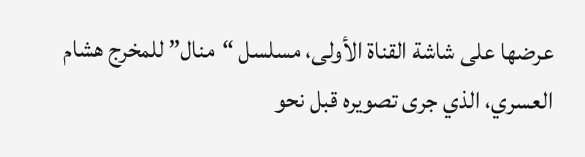عرضها على شاشة القناة الأولى، مسلسل “منال” للمخرج هشام العسري، الذي جرى تصويره قبل نحو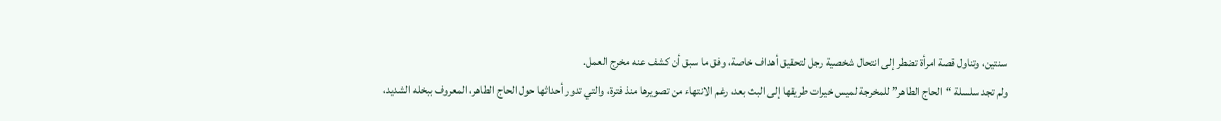سنتين، وتناول قصة امرأة تضطر إلى انتحال شخصية رجل لتحقيق أهداف خاصة، وفق ما سبق أن كشف عنه مخرج العمل.
ولم تجد سلسلة “الحاج الطاهر” للمخرجة لميس خيرات طريقها إلى البث بعد، رغم الانتهاء من تصويرها منذ فترة، والتي تدور أحداثها حول الحاج الطاهر، المعروف ببخله الشديد،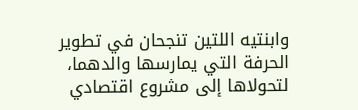وابنتيه اللتين تنجحان في تطوير الحرفة التي يمارسها والدهما، لتحولاها إلى مشروع اقتصادي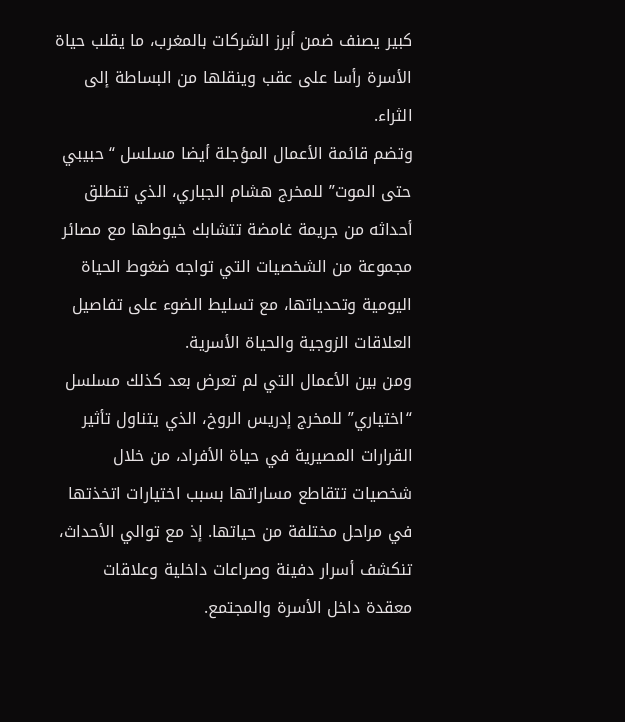كبير يصنف ضمن أبرز الشركات بالمغرب، ما يقلب حياة الأسرة رأسا على عقب وينقلها من البساطة إلى الثراء.
وتضم قائمة الأعمال المؤجلة أيضا مسلسل “حبيبي حتى الموت” للمخرج هشام الجباري، الذي تنطلق أحداثه من جريمة غامضة تتشابك خيوطها مع مصائر مجموعة من الشخصيات التي تواجه ضغوط الحياة اليومية وتحدياتها، مع تسليط الضوء على تفاصيل العلاقات الزوجية والحياة الأسرية.
ومن بين الأعمال التي لم تعرض بعد كذلك مسلسل “اختياري” للمخرج إدريس الروخ، الذي يتناول تأثير القرارات المصيرية في حياة الأفراد، من خلال شخصيات تتقاطع مساراتها بسبب اختيارات اتخذتها في مراحل مختلفة من حياتها. إذ مع توالي الأحداث، تنكشف أسرار دفينة وصراعات داخلية وعلاقات معقدة داخل الأسرة والمجتمع.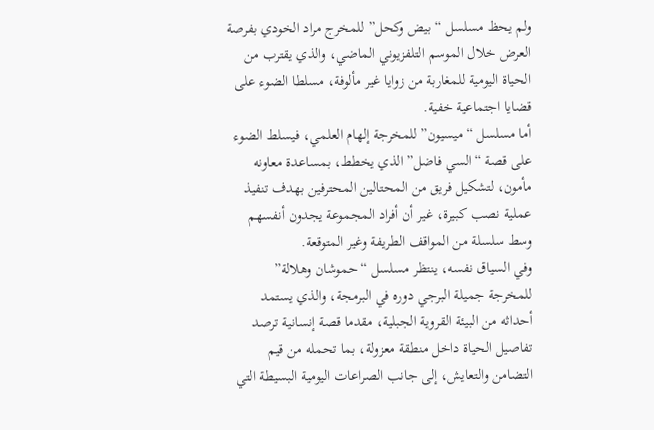ولم يحظ مسلسل “بيض وكحل” للمخرج مراد الخودي بفرصة العرض خلال الموسم التلفزيوني الماضي، والذي يقترب من الحياة اليومية للمغاربة من زوايا غير مألوفة، مسلطا الضوء على قضايا اجتماعية خفية.
أما مسلسل “ميسيون” للمخرجة إلهام العلمي، فيسلط الضوء على قصة “السي فاضل” الذي يخطط، بمساعدة معاونه مأمون، لتشكيل فريق من المحتالين المحترفين بهدف تنفيذ عملية نصب كبيرة، غير أن أفراد المجموعة يجدون أنفسهم وسط سلسلة من المواقف الطريفة وغير المتوقعة.
وفي السياق نفسه، ينتظر مسلسل “حموشان وهلالة” للمخرجة جميلة البرجي دوره في البرمجة، والذي يستمد أحداثه من البيئة القروية الجبلية، مقدما قصة إنسانية ترصد تفاصيل الحياة داخل منطقة معزولة، بما تحمله من قيم التضامن والتعايش، إلى جانب الصراعات اليومية البسيطة التي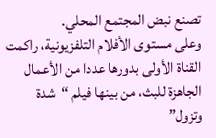تصنع نبض المجتمع المحلي.
وعلى مستوى الأفلام التلفزيونية، راكمت القناة الأولى بدورها عددا من الأعمال الجاهزة للبث، من بينها فيلم “شدة وتزول”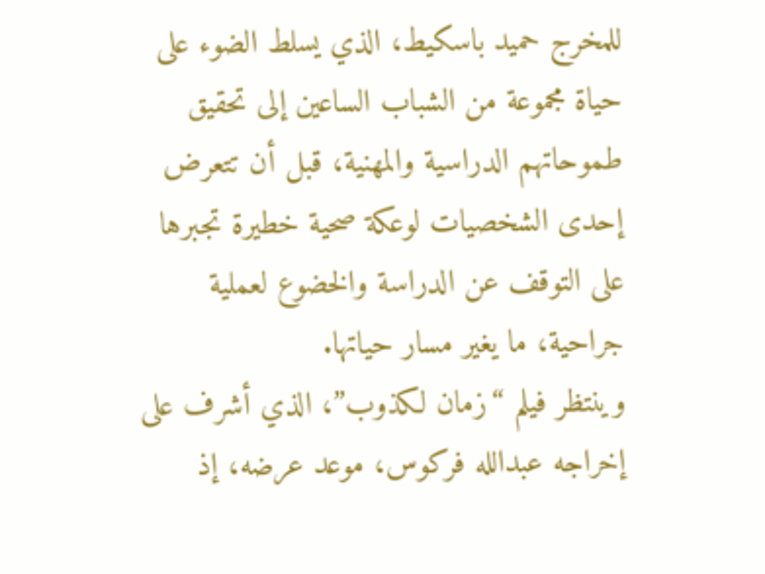للمخرج حميد باسكيط، الذي يسلط الضوء على حياة مجموعة من الشباب الساعين إلى تحقيق طموحاتهم الدراسية والمهنية، قبل أن تتعرض إحدى الشخصيات لوعكة صحية خطيرة تجبرها على التوقف عن الدراسة والخضوع لعملية جراحية، ما يغير مسار حياتها.
وينتظر فيلم “زمان لكذوب”، الذي أشرف على إخراجه عبدالله فركوس، موعد عرضه، إذ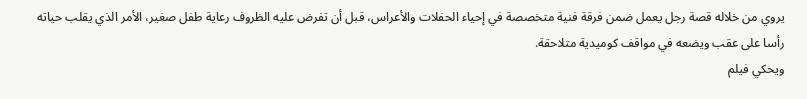يروي من خلاله قصة رجل يعمل ضمن فرقة فنية متخصصة في إحياء الحفلات والأعراس، قبل أن تفرض عليه الظروف رعاية طفل صغير، الأمر الذي يقلب حياته رأسا على عقب ويضعه في مواقف كوميدية متلاحقة.
ويحكي فيلم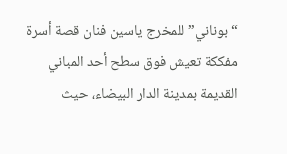“بوناني” للمخرج ياسين فنان قصة أسرة مفككة تعيش فوق سطح أحد المباني القديمة بمدينة الدار البيضاء، حيث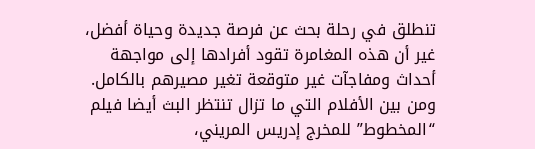تنطلق في رحلة بحث عن فرصة جديدة وحياة أفضل، غير أن هذه المغامرة تقود أفرادها إلى مواجهة أحداث ومفاجآت غير متوقعة تغير مصيرهم بالكامل.
ومن بين الأفلام التي ما تزال تنتظر البث أيضا فيلم “المخطوط” للمخرج إدريس المريني،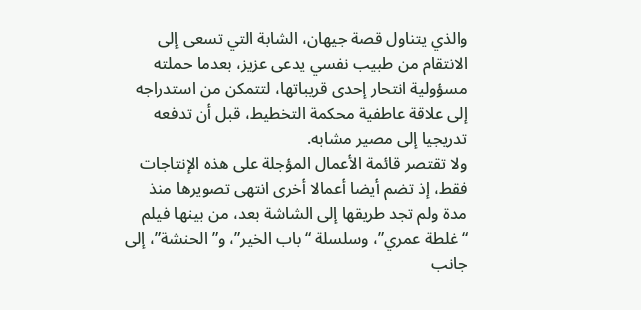والذي يتناول قصة جيهان، الشابة التي تسعى إلى الانتقام من طبيب نفسي يدعى عزيز، بعدما حملته مسؤولية انتحار إحدى قريباتها، لتتمكن من استدراجه إلى علاقة عاطفية محكمة التخطيط، قبل أن تدفعه تدريجيا إلى مصير مشابه.
ولا تقتصر قائمة الأعمال المؤجلة على هذه الإنتاجات فقط، إذ تضم أيضا أعمالا أخرى انتهى تصويرها منذ مدة ولم تجد طريقها إلى الشاشة بعد، من بينها فيلم “غلطة عمري”، وسلسلة “باب الخير”، و”الحنشة”، إلى جانب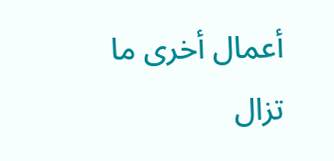أعمال أخرى ما تزال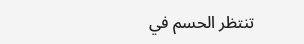تنتظر الحسم في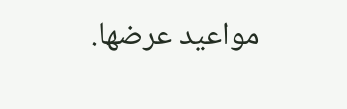مواعيد عرضها.